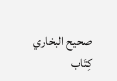صحيح البخاري
كِتَاب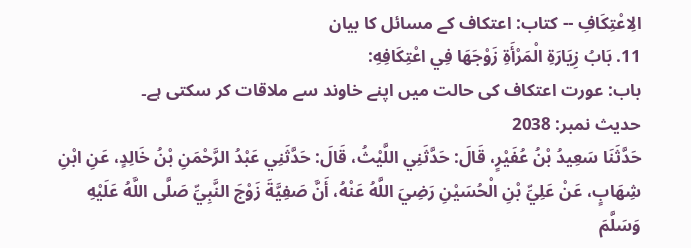الِاعْتِكَافِ -- کتاب: اعتکاف کے مسائل کا بیان
11. بَابُ زِيَارَةِ الْمَرْأَةِ زَوْجَهَا فِي اعْتِكَافِهِ:
باب: عورت اعتکاف کی حالت میں اپنے خاوند سے ملاقات کر سکتی ہے۔
حدیث نمبر: 2038
حَدَّثَنَا سَعِيدُ بْنُ عُفَيْرٍ، قَالَ: حَدَّثَنِي اللَّيْثُ، قَالَ: حَدَّثَنِي عَبْدُ الرَّحْمَنِ بْنُ خَالِدٍ، عَنِ ابْنِ شِهَابٍ، عَنْ عَلِيِّ بْنِ الْحُسَيْنِ رَضِيَ اللَّهُ عَنْهُ، أَنَّ صَفِيَّةَ زَوْجَ النَّبِيِّ صَلَّى اللَّهُ عَلَيْهِ وَسَلَّمَ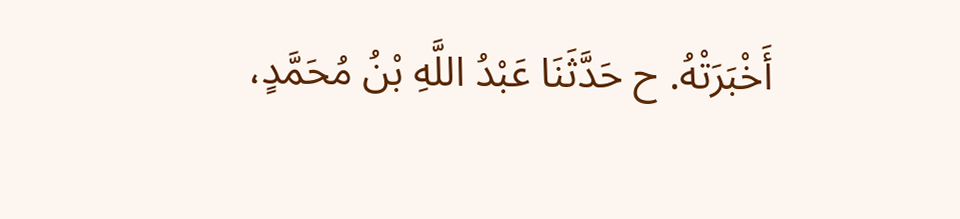أَخْبَرَتْهُ. ح حَدَّثَنَا عَبْدُ اللَّهِ بْنُ مُحَمَّدٍ،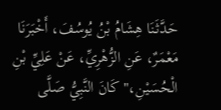حَدَّثَنَا هِشَامُ بْنُ يُوسُفَ، أَخْبَرَنَا مَعْمَرٌ، عَنِ الزُّهْرِيِّ، عَنْ عَلِيِّ بْنِ الْحُسَيْنِ،" كَانَ النَّبِيُّ صَلَّى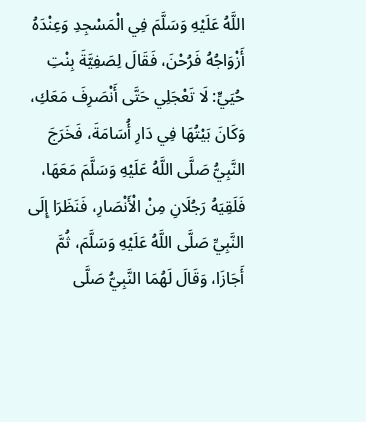اللَّهُ عَلَيْهِ وَسَلَّمَ فِي الْمَسْجِدِ وَعِنْدَهُ أَزْوَاجُهُ فَرُحْنَ، فَقَالَ لِصَفِيَّةَ بِنْتِ حُيَيٍّ: لَا تَعْجَلِي حَتَّى أَنْصَرِفَ مَعَكِ، وَكَانَ بَيْتُهَا فِي دَارِ أُسَامَةَ، فَخَرَجَ النَّبِيُّ صَلَّى اللَّهُ عَلَيْهِ وَسَلَّمَ مَعَهَا، فَلَقِيَهُ رَجُلَانِ مِنْ الْأَنْصَارِ، فَنَظَرَا إِلَى النَّبِيِّ صَلَّى اللَّهُ عَلَيْهِ وَسَلَّمَ، ثُمَّ أَجَازَا، وَقَالَ لَهُمَا النَّبِيُّ صَلَّى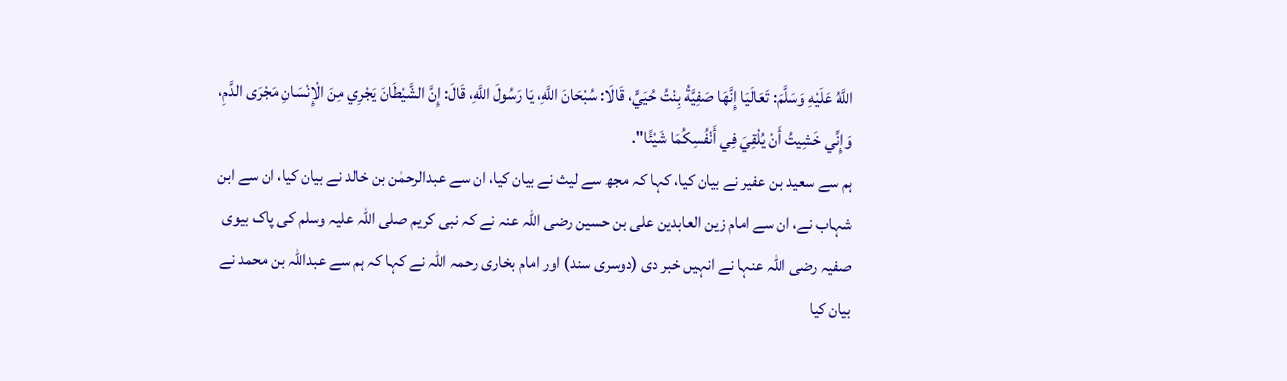اللَّهُ عَلَيْهِ وَسَلَّمَ: تَعَالَيَا إِنَّهَا صَفِيَّةُ بِنْتُ حُيَيٍّ، قَالَا: سُبْحَانَ اللَّهِ، يَا رَسُولَ اللَّهِ، قَالَ: إِنَّ الشَّيْطَانَ يَجْرِي مِنَ الْإِنْسَانِ مَجْرَى الدَّمِ، وَإِنِّي خَشِيتُ أَنْ يُلْقِيَ فِي أَنْفُسِكُمَا شَيْئًا".
ہم سے سعید بن عفیر نے بیان کیا، کہا کہ مجھ سے لیث نے بیان کیا، ان سے عبدالرحمٰن بن خالد نے بیان کیا، ان سے ابن شہاب نے، ان سے امام زین العابدین علی بن حسین رضی اللہ عنہ نے کہ نبی کریم صلی اللہ علیہ وسلم کی پاک بیوی صفیہ رضی اللہ عنہا نے انہیں خبر دی (دوسری سند) اور امام بخاری رحمہ اللہ نے کہا کہ ہم سے عبداللہ بن محمد نے بیان کیا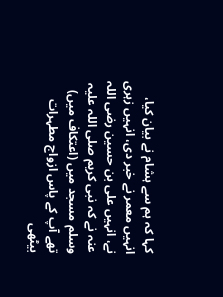کہا کہ ہم سے ہشام نے بیان کیا، انہیں معمر نے خبر دی، انہیں زہری نے، انہیں علی بن حسین رضی اللہ عنہ نے کہ نبی کریم صلی اللہ علیہ وسلم مسجد میں (اعتکاف میں) تھے آپ کے پاس ازواج مطہرات بیٹھی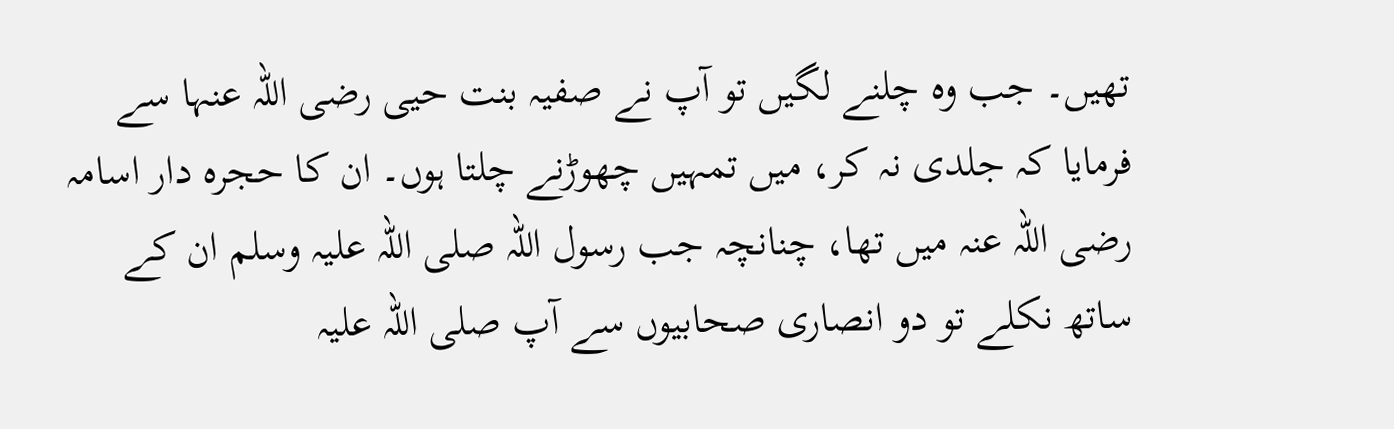تھیں۔ جب وہ چلنے لگیں تو آپ نے صفیہ بنت حیی رضی اللہ عنہا سے فرمایا کہ جلدی نہ کر، میں تمہیں چھوڑنے چلتا ہوں۔ ان کا حجرہ دار اسامہ رضی اللہ عنہ میں تھا، چنانچہ جب رسول اللہ صلی اللہ علیہ وسلم ان کے ساتھ نکلے تو دو انصاری صحابیوں سے آپ صلی اللہ علیہ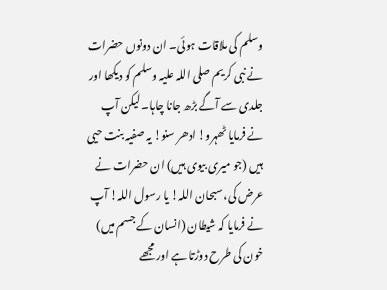وسلم کی ملاقات ہوئی۔ ان دونوں حضرات نے نبی کریم صلی اللہ علیہ وسلم کو دیکھا اور جلدی سے آگے بڑھ جانا چاہا۔ لیکن آپ نے فرمایا ٹھہرو! ادھر سنو! یہ صفیہ بنت حیی ہیں (جو میری بیوی ہیں) ان حضرات نے عرض کی، سبحان اللہ! یا رسول اللہ! آپ نے فرمایا کہ شیطان (انسان کے جسم میں) خون کی طرح دوڑتا ہے اور مجھے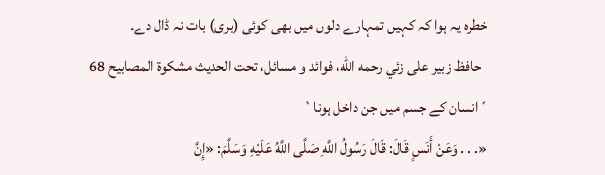خطرہ یہ ہوا کہ کہیں تمہارے دلوں میں بھی کوئی (بری) بات نہ ڈال دے۔
  حافظ زبير على زئي رحمه الله، فوائد و مسائل، تحت الحديث مشكوة المصابيح 68
´انسان کے جسم میں جن داخل ہونا`
«. . . وَعَنْ أَنَسٍ قَالَ: قَالَ رَسُولُ اللَّهِ صَلَّى اللَّهُ عَلَيْهِ وَسَلَّمَ: «إِنَّ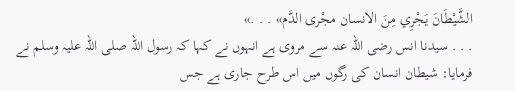الشَّيْطَانَ يَجْرِي مِنَ الانسان مجْرى الدَّم» . . .»
. . . سیدنا انس رضی اللہ عنہ سے مروی ہے انہوں نے کہا کہ رسول اللہ صلی اللہ علیہ وسلم نے فرمایا: شیطان انسان کی رگوں میں اس طرح جاری ہے جس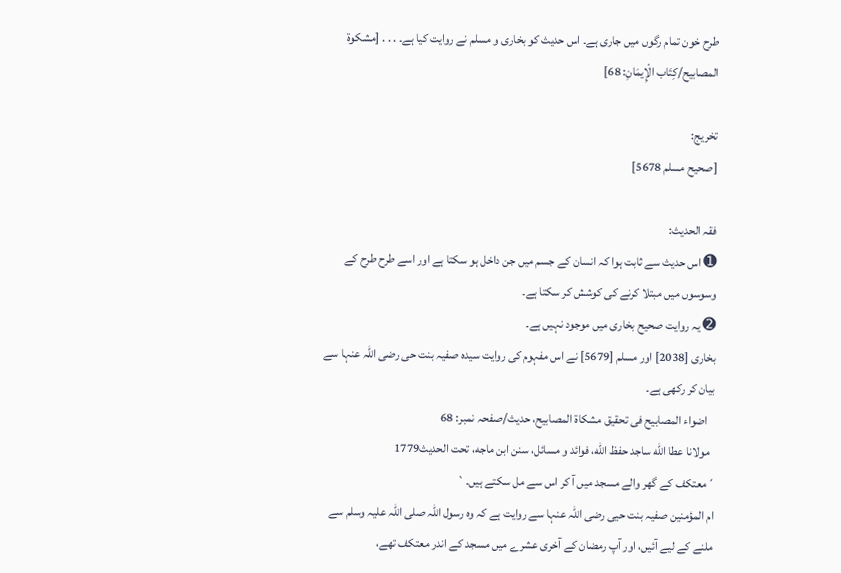طرح خون تمام رگوں میں جاری ہے۔ اس حدیث کو بخاری و مسلم نے روایت کیا ہے۔ . . . [مشكوة المصابيح/كِتَاب الْإِيمَانِ: 68]

تخریج:
[صحیح مسلم 5678]

فقہ الحدیث:
➊ اس حدیث سے ثابت ہوا کہ انسان کے جسم میں جن داخل ہو سکتا ہے اور اسے طرح طرح کے وسوسوں میں مبتلا کرنے کی کوشش کر سکتا ہے۔
➋ یہ روایت صحیح بخاری میں موجود نہیں ہے۔
بخاری [2038] اور مسلم [5679] نے اس مفہوم کی روایت سیدہ صفیہ بنت حی رضی اللہ عنہا سے بیان کر رکھی ہے۔
   اضواء المصابیح فی تحقیق مشکاۃ المصابیح، حدیث/صفحہ نمبر: 68
  مولانا عطا الله ساجد حفظ الله، فوائد و مسائل، سنن ابن ماجه، تحت الحديث1779
´معتکف کے گھر والے مسجد میں آ کر اس سے مل سکتے ہیں۔`
ام المؤمنین صفیہ بنت حیی رضی اللہ عنہا سے روایت ہے کہ وہ رسول اللہ صلی اللہ علیہ وسلم سے ملنے کے لیے آئیں، اور آپ رمضان کے آخری عشرے میں مسجد کے اندر معتکف تھے،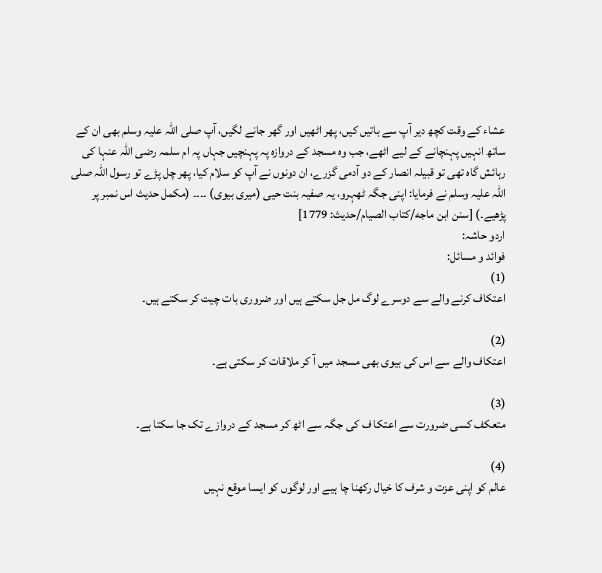عشاء کے وقت کچھ دیر آپ سے باتیں کیں، پھر اٹھیں اور گھر جانے لگیں، آپ صلی اللہ علیہ وسلم بھی ان کے ساتھ انہیں پہنچانے کے لیے اٹھے، جب وہ مسجد کے دروازہ پہ پہنچیں جہاں پہ ام سلمہ رضی اللہ عنہا کی رہائش گاہ تھی تو قبیلہ انصار کے دو آدمی گزرے، ان دونوں نے آپ کو سلام کیا، پھر چل پڑے تو رسول اللہ صلی اللہ علیہ وسلم نے فرمایا: اپنی جگہ ٹھہرو، یہ صفیہ بنت حیی (میری بیوی) ۔۔۔۔ (مکمل حدیث اس نمبر پر پڑھیے۔) [سنن ابن ماجه/كتاب الصيام/حدیث: 1779]
اردو حاشہ:
فوائد و مسائل:
(1)
اعتکاف کرنے والے سے دوسرے لوگ مل جل سکتے ہیں اور ضروری بات چیت کر سکتے ہیں۔

(2)
اعتکاف والے سے اس کی بیوی بھی مسجد میں آ کر ملاقات کر سکتی ہے۔

(3)
متعکف کسی ضرورت سے اعتکا ف کی جگہ سے اٹھ کر مسجد کے دروازے تک جا سکتا ہے۔

(4)
عالم کو اپنی عزت و شرف کا خیال رکھنا چا ہیے اور لوگوں کو ایسا موقع نہیں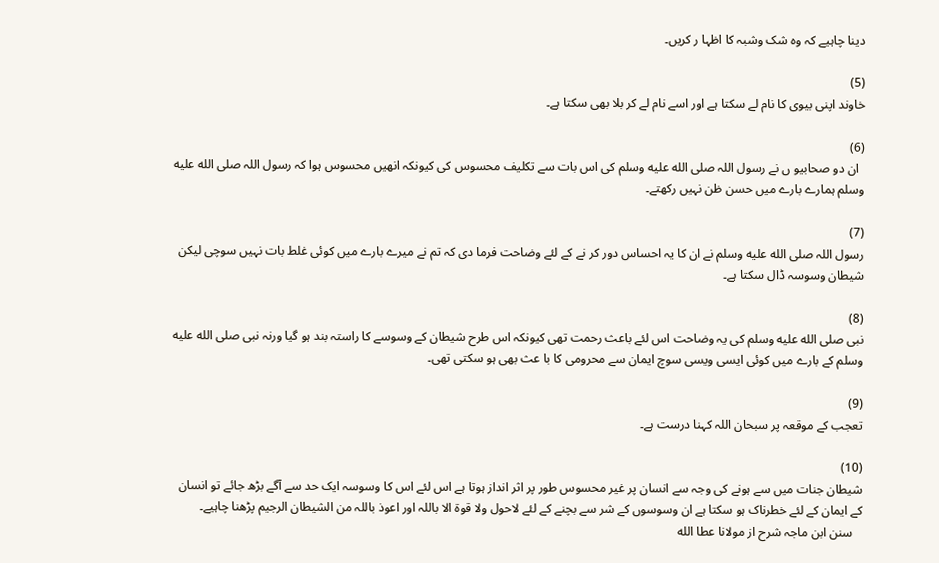دینا چاہیے کہ وہ شک وشبہ کا اظہا ر کریں۔

(5)
خاوند اپنی بیوی کا نام لے سکتا ہے اور اسے نام لے کر بلا بھی سکتا ہے۔

(6)
  ان دو صحابیو ں نے رسول اللہ صلى الله عليه وسلم کی اس بات سے تکلیف محسوس کی کیونکہ انھیں محسوس ہوا کہ رسول اللہ صلى الله عليه وسلم ہمارے بارے میں حسن ظن نہیں رکھتے۔

(7)
رسول اللہ صلى الله عليه وسلم نے ان کا یہ احساس دور کر نے کے لئے وضاحت فرما دی کہ تم نے میرے بارے میں کوئی غلط بات نہیں سوچی لیکن شیطان وسوسہ ڈال سکتا ہے۔

(8)
نبی صلى الله عليه وسلم کی یہ وضاحت اس لئے باعث رحمت تھی کیونکہ اس طرح شیطان کے وسوسے کا راستہ بند ہو گیا ورنہ نبی صلى الله عليه وسلم کے بارے میں کوئی ایسی ویسی سوچ ایمان سے محرومی کا با عث بھی ہو سکتی تھی۔

(9)
تعجب کے موقعہ پر سبحان اللہ کہنا درست ہے۔

(10)
شیطان جنات میں سے ہونے کی وجہ سے انسان پر غیر محسوس طور پر اثر انداز ہوتا ہے اس لئے اس کا وسوسہ ایک حد سے آگے بڑھ جائے تو انسان کے ایمان کے لئے خطرناک ہو سکتا ہے ان وسوسوں کے شر سے بچنے کے لئے لاحول ولا قوۃ الا باللہ اور اعوذ باللہ من الشیطان الرجیم پڑھنا چاہیے۔
   سنن ابن ماجہ شرح از مولانا عطا الله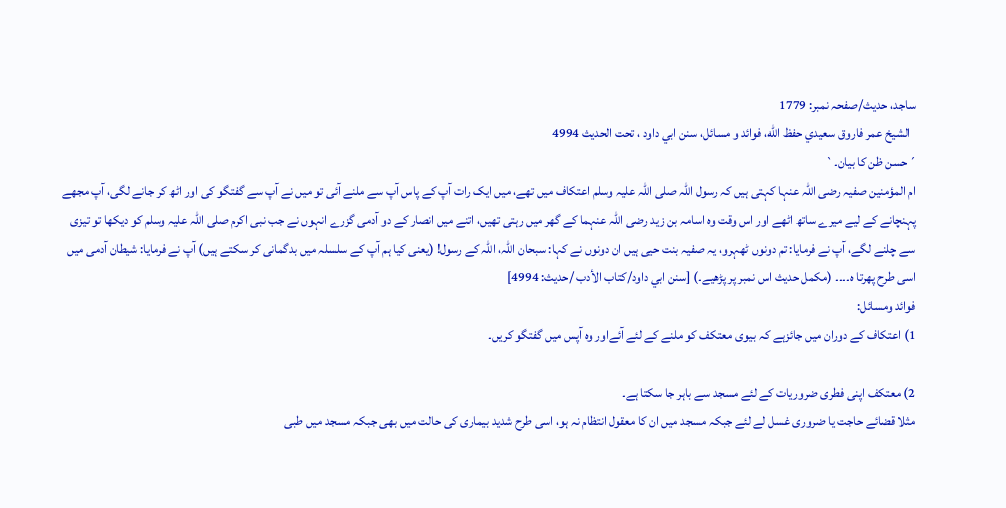ساجد، حدیث/صفحہ نمبر: 1779
  الشيخ عمر فاروق سعيدي حفظ الله، فوائد و مسائل، سنن ابي داود ، تحت الحديث 4994
´حسن ظن کا بیان۔`
ام المؤمنین صفیہ رضی اللہ عنہا کہتی ہیں کہ رسول اللہ صلی اللہ علیہ وسلم اعتکاف میں تھے، میں ایک رات آپ کے پاس آپ سے ملنے آئی تو میں نے آپ سے گفتگو کی اور اٹھ کر جانے لگی، آپ مجھے پہنچانے کے لیے میرے ساتھ اٹھے اور اس وقت وہ اسامہ بن زید رضی اللہ عنہما کے گھر میں رہتی تھیں، اتنے میں انصار کے دو آدمی گزرے انہوں نے جب نبی اکرم صلی اللہ علیہ وسلم کو دیکھا تو تیزی سے چلنے لگے، آپ نے فرمایا: تم دونوں ٹھہرو، یہ صفیہ بنت حیی ہیں ان دونوں نے کہا: سبحان اللہ، اللہ کے رسول! (یعنی کیا ہم آپ کے سلسلہ میں بدگمانی کر سکتے ہیں) آپ نے فرمایا: شیطان آدمی میں اسی طرح پھرتا ہ۔۔۔۔ (مکمل حدیث اس نمبر پر پڑھیے۔) [سنن ابي داود/كتاب الأدب /حدیث: 4994]
فوائد ومسائل:
1) اعتکاف کے دوران میں جائزہے کہ بیوی معتکف کو ملنے کے لئے آئےاور وہ آپس میں گفتگو کریں۔

2) معتکف اپنی فطری ضروریات کے لئے مسجد سے باہر جا سکتا ہے۔
مثلا قضائے حاجت یا ضروری غسل لے لئے جبکہ مسجد میں ان کا معقول انتظام نہ ہو، اسی طرح شدید بیماری کی حالت میں بھی جبکہ مسجد میں طبی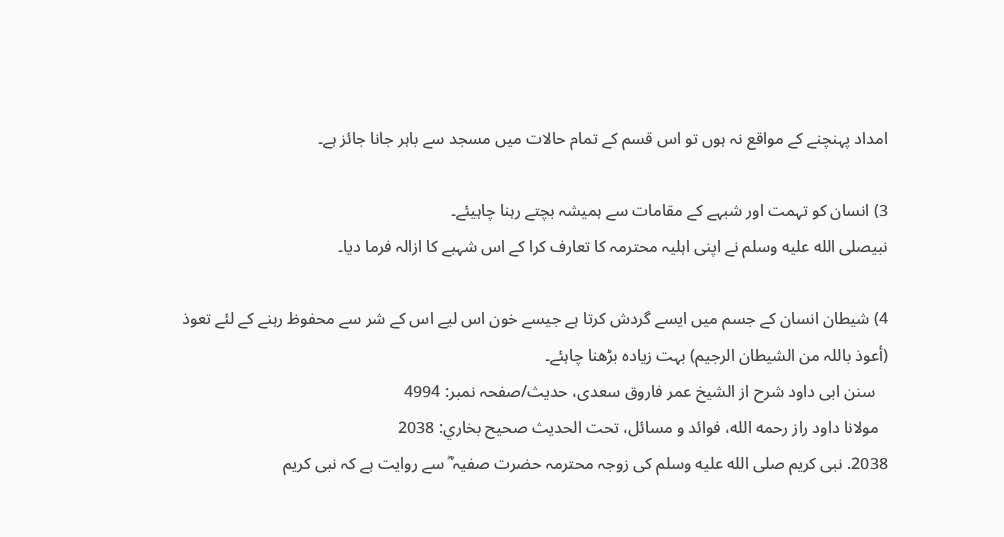امداد پہنچنے کے مواقع نہ ہوں تو اس قسم کے تمام حالات میں مسجد سے باہر جانا جائز ہے۔

3) انسان کو تہمت اور شبہے کے مقامات سے ہمیشہ بچتے رہنا چاہیئے۔
نبیصلى الله عليه وسلم نے اپنی اہلیہ محترمہ کا تعارف کرا کے اس شہبے کا ازالہ فرما دیا۔

4) شیطان انسان کے جسم میں ایسے گردش کرتا ہے جیسے خون اس لیے اس کے شر سے محفوظ رہنے کے لئے تعوذ (أعوذ باللہ من الشیطان الرجیم) بہت زیادہ بڑھنا چاہئے۔
   سنن ابی داود شرح از الشیخ عمر فاروق سعدی، حدیث/صفحہ نمبر: 4994
  مولانا داود راز رحمه الله، فوائد و مسائل، تحت الحديث صحيح بخاري: 2038
2038. نبی کریم صلى الله عليه وسلم کی زوجہ محترمہ حضرت صفیہ ؓ سے روایت ہے کہ نبی کریم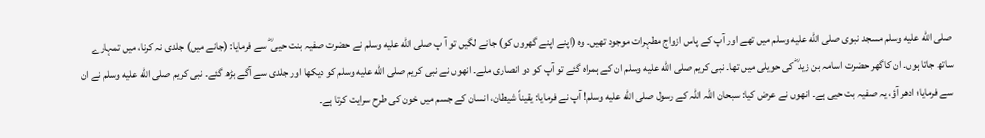صلى الله عليه وسلم مسجد نبوی صلى الله عليه وسلم میں تھے اور آپ کے پاس ازواج مطہرات موجود تھیں۔ وہ (اپنے اپنے گھروں کو) جانے لگیں تو آ پ صلى الله عليه وسلم نے حضرت صفیہ بنت حیی ؓ سے فرمایا: (جانے میں) جلدی نہ کرنا، میں تمہارے ساتھ جاتا ہوں۔ ان کاگھر حضرت اسامہ بن زید ؓ کی حویلی میں تھا۔ نبی کریم صلى الله عليه وسلم ان کے ہمراہ گئے تو آپ کو دو انصاری ملے۔ انھوں نے نبی کریم صلى الله عليه وسلم کو دیکھا اور جلدی سے آگے بڑھ گئے۔ نبی کریم صلى الله عليه وسلم نے ان سے فرمایا؛ ادھر آؤ، یہ صفیہ بت حیی ہے۔ انھوں نے عرض کیا: سبحان اللہ اللہ کے رسول صلى الله عليه وسلم! آپ نے فرمایا: یقیناً شیطان، انسان کے جسم میں خون کی طرح سرایت کرتا ہے۔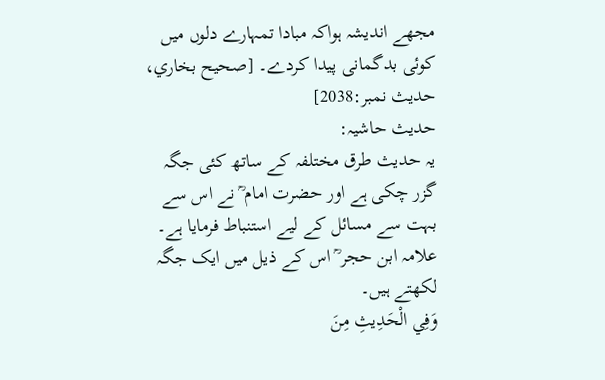مجھے اندیشہ ہواکہ مبادا تمہارے دلوں میں کوئی بدگمانی پیدا کردے۔ [صحيح بخاري، حديث نمبر:2038]
حدیث حاشیہ:
یہ حدیث طرق مختلفہ کے ساتھ کئی جگہ گزر چکی ہے اور حضرت امام ؒ نے اس سے بہت سے مسائل کے لیے استنباط فرمایا ہے۔
علامہ ابن حجر ؒ اس کے ذیل میں ایک جگہ لکھتے ہیں۔
وَفِي الْحَدِيثِ مِنَ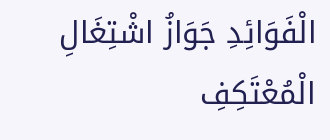الْفَوَائِدِ جَوَازُ اشْتِغَالِ الْمُعْتَكِفِ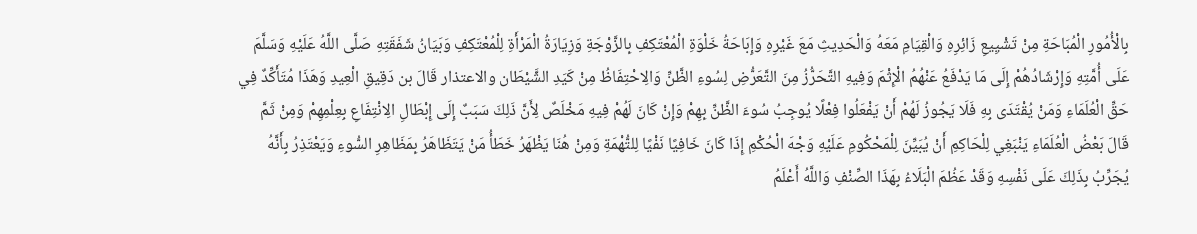بِالْأُمُورِ الْمُبَاحَةِ مِنْ تَشْيِيعِ زَائِرِهِ وَالْقِيَامِ مَعَهُ وَالْحَدِيثِ مَعَ غَيْرِهِ وَإِبَاحَةُ خَلْوَةِ الْمُعْتَكِفِ بِالزَّوْجَةِ وَزِيَارَةُ الْمَرْأَةِ لِلْمُعْتَكِفِ وَبَيَانُ شَفَقَتِهِ صَلَّى اللَّهُ عَلَيْهِ وَسَلَّمَ عَلَى أُمَّتِهِ وَإِرْشَادُهُمْ إِلَى مَا يَدْفَعُ عَنْهُمُ الْإِثْمَ وَفِيهِ التَّحَرُّزُ مِنَ التَّعَرُّضِ لِسُوءِ الظَّنِّ وَالِاحْتِفَاظُ مِنْ كَيَدِ الشَّيْطَان والاعتذار قَالَ بن دَقِيقِ الْعِيدِ وَهَذَا مُتَأَكِّدٌ فِي حَقِّ الْعُلَمَاءِ وَمَنْ يُقْتَدَى بِهِ فَلَا يَجُوزُ لَهُمْ أَنْ يَفْعَلُوا فِعْلًا يُوجِبُ سُوءَ الظَّنِّ بِهِمْ وَإِنْ كَانَ لَهُمْ فِيهِ مَخْلَصٌ لِأَنَّ ذَلِكَ سَبَبٌ إِلَى إِبْطَالِ الِانْتِفَاعِ بِعِلْمِهِمْ وَمِنْ ثَمَّ قَالَ بَعْضُ الْعُلَمَاءِ يَنْبَغِي لِلْحَاكِمِ أَنْ يُبَيِّنَ لِلْمَحْكُومِ عَلَيْهِ وَجْهَ الْحُكْمِ إِذَا كَانَ خَافِيًا نَفْيًا لِلتُّهْمَةِ وَمِنْ هُنَا يَظْهَرُ خَطَأُ مَنْ يَتَظَاهَرُ بِمَظَاهِرِ السُّوءِ وَيَعْتَذِرُ بِأَنَّهُ يُجَرِّبُ بِذَلِكَ عَلَى نَفْسِهِ وَقَدْ عَظُمَ الْبَلَاءُ بِهَذَا الصِّنْفِ وَاللَّهُ أَعْلَمُ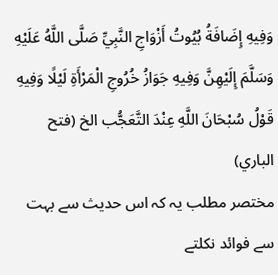وَفِيهِ إِضَافَةُ بُيُوتُ أَزْوَاجِ النَّبِيِّ صَلَّى اللَّهُ عَلَيْهِ وَسَلَّمَ إِلَيْهِنَّ وَفِيهِ جَوَازُ خُرُوجِ الْمَرْأَةِ لَيْلًا وَفِيهِ قَوْلُ سُبْحَانَ اللَّهِ عِنْدَ التَّعَجُّب الخ (فتح الباري)
مختصر مطلب یہ کہ اس حدیث سے بہت سے فوائد نکلتے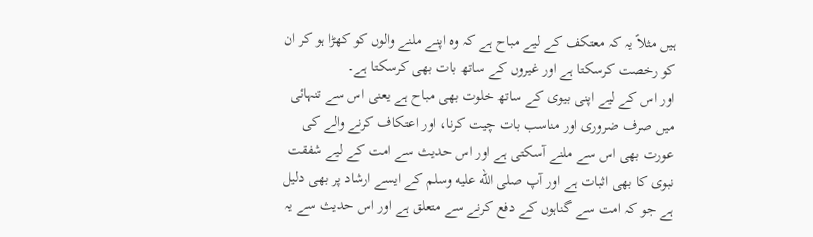ہیں مثلاً یہ کہ معتکف کے لیے مباح ہے کہ وہ اپنے ملنے والوں کو کھڑا ہو کر ان کو رخصت کرسکتا ہے اور غیروں کے ساتھ بات بھی کرسکتا ہے۔
اور اس کے لیے اپنی بیوی کے ساتھ خلوت بھی مباح ہے یعنی اس سے تنہائی میں صرف ضروری اور مناسب بات چیت کرنا، اور اعتکاف کرنے والے کی عورت بھی اس سے ملنے آسکتی ہے اور اس حدیث سے امت کے لیے شفقت نبوی کا بھی اثبات ہے اور آپ صلى الله عليه وسلم کے ایسے ارشاد پر بھی دلیل ہے جو کہ امت سے گناہوں کے دفع کرنے سے متعلق ہے اور اس حدیث سے یہ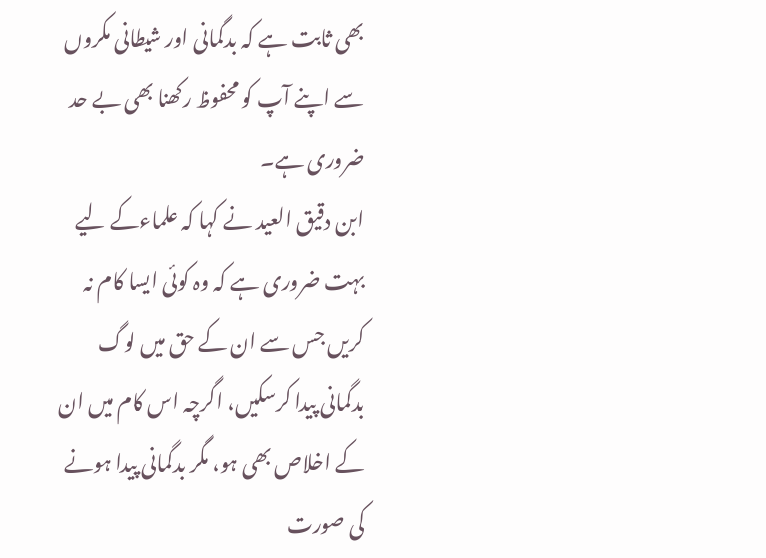بھی ثابت ہے کہ بدگمانی اور شیطانی مکروں سے اپنے آپ کو محفوظ رکھنا بھی بے حد ضروری ہے۔
ابن دقیق العید نے کہا کہ علماءکے لیے بہت ضروری ہے کہ وہ کوئی ایسا کام نہ کریں جس سے ان کے حق میں لوگ بدگمانی پیدا کرسکیں، اگرچہ اس کام میں ان کے اخلاص بھی ہو، مگر بدگمانی پیدا ہونے کی صورت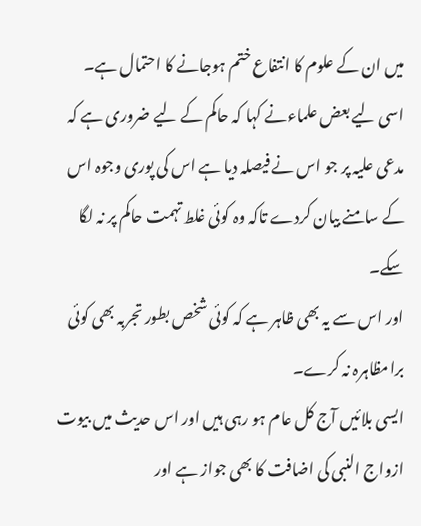میں ان کے علوم کا انتفاع ختم ہوجانے کا احتمال ہے۔
اسی لیے بعض علماءنے کہا کہ حاکم کے لیے ضروری ہے کہ مدعی علیہ پر جو اس نے فیصلہ دیا ہے اس کی پوری وجوہ اس کے سامنے بیان کردے تاکہ وہ کوئی غلط تہمت حاکم پر نہ لگا سکے۔
اور اس سے یہ بھی ظاہر ہے کہ کوئی شخص بطور تجربہ بھی کوئی برامظاہرہ نہ کرے۔
ایسی بلائیں آج کل عام ہو رہی ہیں اور اس حدیث میں بیوت ازواج النبی کی اضافت کا بھی جواز ہے اور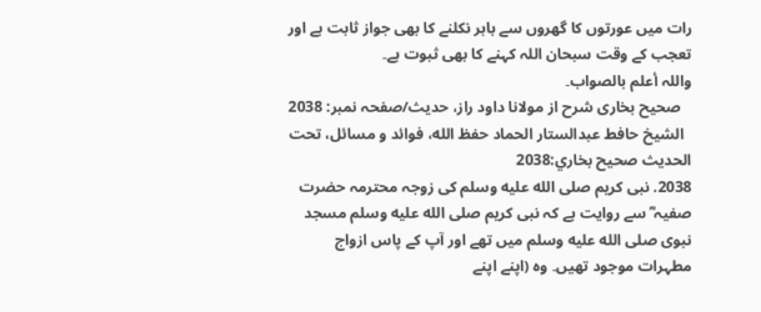رات میں عورتوں کا گھروں سے باہر نکلنے کا بھی جواز ثابت ہے اور تعجب کے وقت سبحان اللہ کہنے کا بھی ثبوت ہے۔
واللہ أعلم بالصواب۔
   صحیح بخاری شرح از مولانا داود راز، حدیث/صفحہ نمبر: 2038
  الشيخ حافط عبدالستار الحماد حفظ الله، فوائد و مسائل، تحت الحديث صحيح بخاري:2038
2038. نبی کریم صلى الله عليه وسلم کی زوجہ محترمہ حضرت صفیہ ؓ سے روایت ہے کہ نبی کریم صلى الله عليه وسلم مسجد نبوی صلى الله عليه وسلم میں تھے اور آپ کے پاس ازواج مطہرات موجود تھیں۔ وہ (اپنے اپنے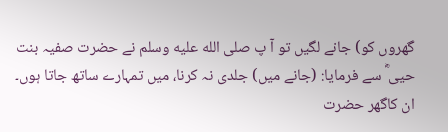گھروں کو) جانے لگیں تو آ پ صلى الله عليه وسلم نے حضرت صفیہ بنت حیی ؓ سے فرمایا: (جانے میں) جلدی نہ کرنا، میں تمہارے ساتھ جاتا ہوں۔ ان کاگھر حضرت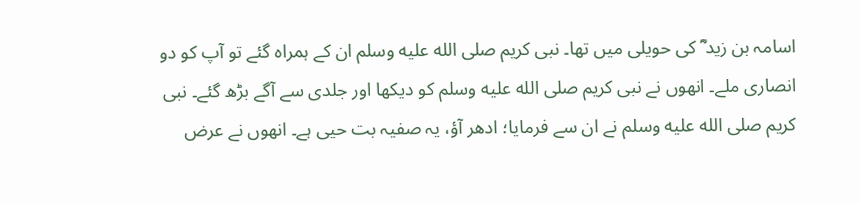اسامہ بن زید ؓ کی حویلی میں تھا۔ نبی کریم صلى الله عليه وسلم ان کے ہمراہ گئے تو آپ کو دو انصاری ملے۔ انھوں نے نبی کریم صلى الله عليه وسلم کو دیکھا اور جلدی سے آگے بڑھ گئے۔ نبی کریم صلى الله عليه وسلم نے ان سے فرمایا؛ ادھر آؤ، یہ صفیہ بت حیی ہے۔ انھوں نے عرض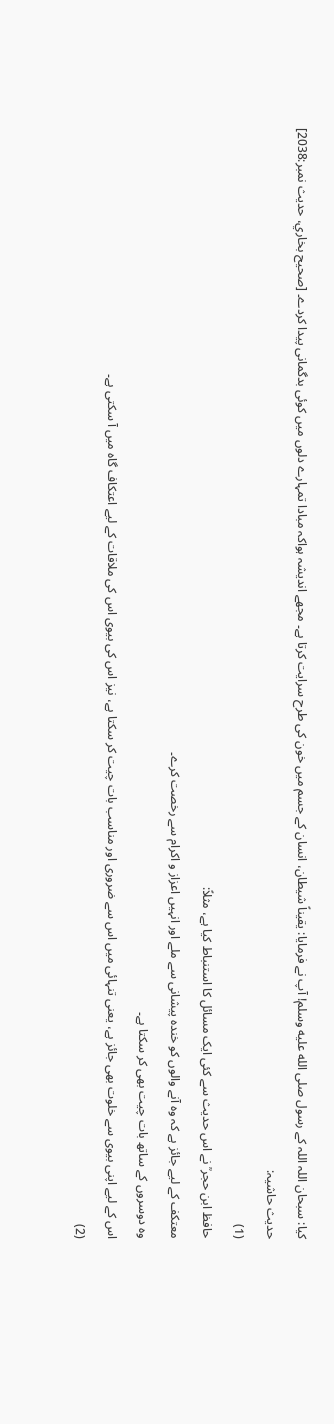کیا: سبحان اللہ اللہ کے رسول صلى الله عليه وسلم! آپ نے فرمایا: یقیناً شیطان، انسان کے جسم میں خون کی طرح سرایت کرتا ہے۔ مجھے اندیشہ ہواکہ مبادا تمہارے دلوں میں کوئی بدگمانی پیدا کردے۔ [صحيح بخاري، حديث نمبر:2038]
حدیث حاشیہ:
(1)
حافظ ابن حجر ؒ نے اس حدیث سے کئی ایک مسائل کا استنباط کیا ہے، مثلاً:
معتکف کے لیے جائز ہے کہ وہ آنے والوں کو خندہ پیشانی سے ملے اور انہیں اعزاز و اکرام سے رخصت کرے۔
وہ دوسروں کے ساتھ بات چیت بھی کر سکتا ہے۔
اس کے لیے اپنی بیوی سے خلوت بھی جائز ہے، یعنی تنہائی میں اس سے ضروری اور مناسب بات چیت کر سکتا ہے، نیز اس کی بیوی اس کی ملاقات کے لیے اعتکاف گاہ میں آ سکتی ہے۔
(2)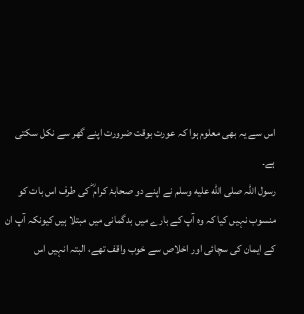اس سے یہ بھی معلوم ہوا کہ عورت بوقت ضرورت اپنے گھر سے نکل سکتی ہے۔
رسول اللہ صلى الله عليه وسلم نے اپنے دو صحابۂ کرام ؓ کی طرف اس بات کو منسوب نہیں کیا کہ وہ آپ کے بارے میں بدگمانی میں مبتلا ہیں کیونکہ آپ ان کے ایمان کی سچائی اور اخلاص سے خوب واقف تھے، البتہ انہیں اس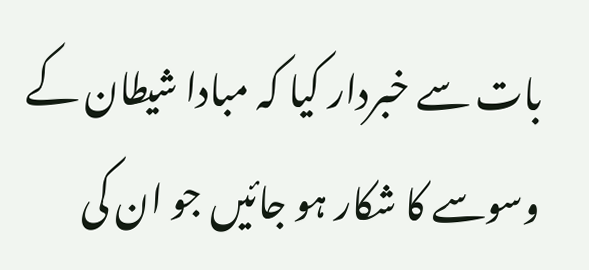بات سے خبردار کیا کہ مبادا شیطان کے وسوسے کا شکار ہو جائیں جو ان کی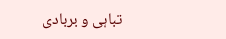تباہی و بربادی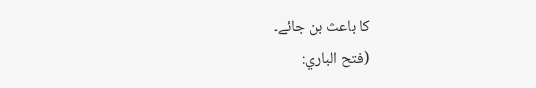کا باعث بن جائے۔
(فتح الباري: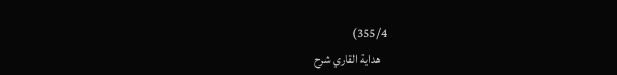355/4)
   هداية القاري شرح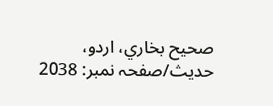صحيح بخاري، اردو، حدیث/صفحہ نمبر: 2038